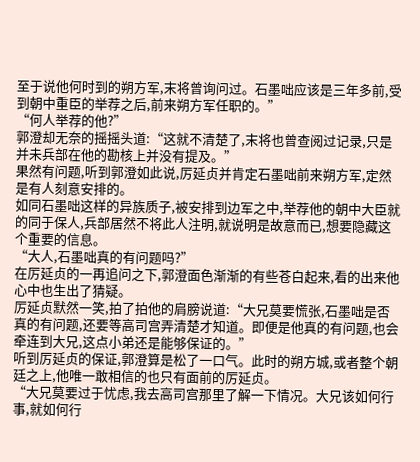至于说他何时到的朔方军,末将曾询问过。石墨咄应该是三年多前,受到朝中重臣的举荐之后,前来朔方军任职的。”
“何人举荐的他?”
郭澄却无奈的摇摇头道:“这就不清楚了,末将也曾查阅过记录,只是并未兵部在他的勘核上并没有提及。”
果然有问题,听到郭澄如此说,厉延贞并肯定石墨咄前来朔方军,定然是有人刻意安排的。
如同石墨咄这样的异族质子,被安排到边军之中,举荐他的朝中大臣就的同于保人,兵部居然不将此人注明,就说明是故意而已,想要隐藏这个重要的信息。
“大人,石墨咄真的有问题吗?”
在厉延贞的一再追问之下,郭澄面色渐渐的有些苍白起来,看的出来他心中也生出了猜疑。
厉延贞默然一笑,拍了拍他的肩膀说道:“大兄莫要慌张,石墨咄是否真的有问题,还要等高司宫弄清楚才知道。即便是他真的有问题,也会牵连到大兄,这点小弟还是能够保证的。”
听到厉延贞的保证,郭澄算是松了一口气。此时的朔方城,或者整个朝廷之上,他唯一敢相信的也只有面前的厉延贞。
“大兄莫要过于忧虑,我去高司宫那里了解一下情况。大兄该如何行事,就如何行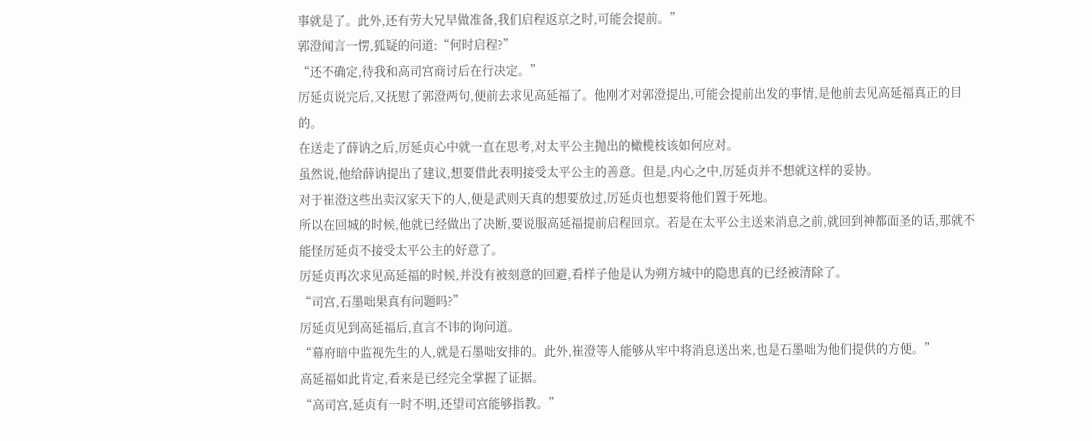事就是了。此外,还有劳大兄早做准备,我们启程返京之时,可能会提前。”
郭澄闻言一愣,狐疑的问道:“何时启程?”
“还不确定,待我和高司宫商讨后在行决定。”
厉延贞说完后,又抚慰了郭澄两句,便前去求见高延福了。他刚才对郭澄提出,可能会提前出发的事情,是他前去见高延福真正的目的。
在送走了薛讷之后,厉延贞心中就一直在思考,对太平公主抛出的橄榄枝该如何应对。
虽然说,他给薛讷提出了建议,想要借此表明接受太平公主的善意。但是,内心之中,厉延贞并不想就这样的妥协。
对于崔澄这些出卖汉家天下的人,便是武则天真的想要放过,厉延贞也想要将他们置于死地。
所以在回城的时候,他就已经做出了决断,要说服高延福提前启程回京。若是在太平公主送来消息之前,就回到神都面圣的话,那就不能怪厉延贞不接受太平公主的好意了。
厉延贞再次求见高延福的时候,并没有被刻意的回避,看样子他是认为朔方城中的隐患真的已经被清除了。
“司宫,石墨咄果真有问题吗?”
厉延贞见到高延福后,直言不讳的询问道。
“幕府暗中监视先生的人,就是石墨咄安排的。此外,崔澄等人能够从牢中将消息送出来,也是石墨咄为他们提供的方便。”
高延福如此肯定,看来是已经完全掌握了证据。
“高司宫,延贞有一时不明,还望司宫能够指教。”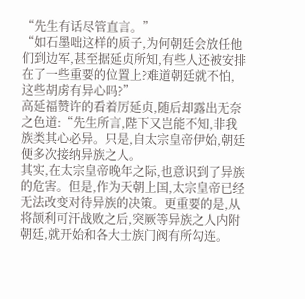“先生有话尽管直言。”
“如石墨咄这样的质子,为何朝廷会放任他们到边军,甚至据延贞所知,有些人还被安排在了一些重要的位置上?难道朝廷就不怕,这些胡虏有异心吗?”
高延福赞许的看着厉延贞,随后却露出无奈之色道:“先生所言,陛下又岂能不知,非我族类其心必异。只是,自太宗皇帝伊始,朝廷便多次接纳异族之人。
其实,在太宗皇帝晚年之际,也意识到了异族的危害。但是,作为天朝上国,太宗皇帝已经无法改变对待异族的决策。更重要的是,从将颉利可汗战败之后,突厥等异族之人内附朝廷,就开始和各大士族门阀有所勾连。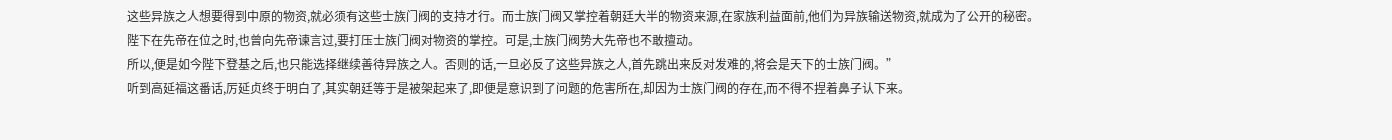这些异族之人想要得到中原的物资,就必须有这些士族门阀的支持才行。而士族门阀又掌控着朝廷大半的物资来源,在家族利益面前,他们为异族输送物资,就成为了公开的秘密。
陛下在先帝在位之时,也曾向先帝谏言过,要打压士族门阀对物资的掌控。可是,士族门阀势大先帝也不敢擅动。
所以,便是如今陛下登基之后,也只能选择继续善待异族之人。否则的话,一旦必反了这些异族之人,首先跳出来反对发难的,将会是天下的士族门阀。”
听到高延福这番话,厉延贞终于明白了,其实朝廷等于是被架起来了,即便是意识到了问题的危害所在,却因为士族门阀的存在,而不得不捏着鼻子认下来。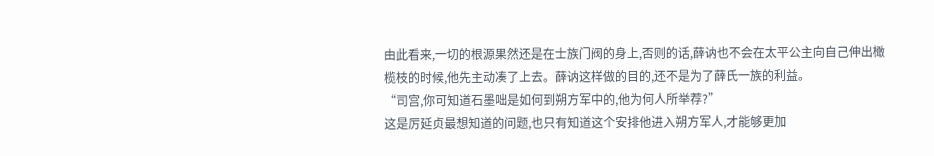由此看来,一切的根源果然还是在士族门阀的身上,否则的话,薛讷也不会在太平公主向自己伸出橄榄枝的时候,他先主动凑了上去。薛讷这样做的目的,还不是为了薛氏一族的利益。
“司宫,你可知道石墨咄是如何到朔方军中的,他为何人所举荐?”
这是厉延贞最想知道的问题,也只有知道这个安排他进入朔方军人,才能够更加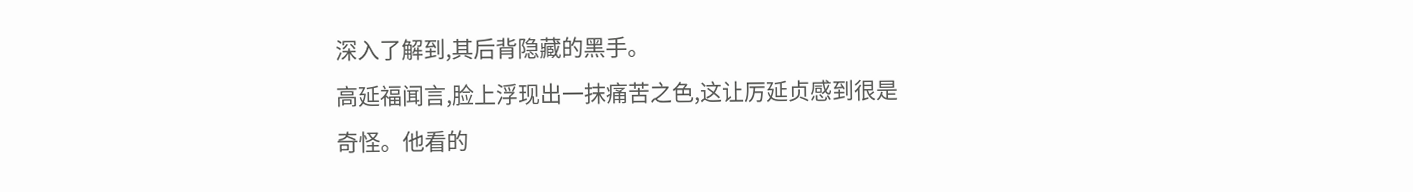深入了解到,其后背隐藏的黑手。
高延福闻言,脸上浮现出一抹痛苦之色,这让厉延贞感到很是奇怪。他看的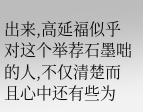出来,高延福似乎对这个举荐石墨咄的人,不仅清楚而且心中还有些为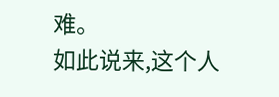难。
如此说来,这个人